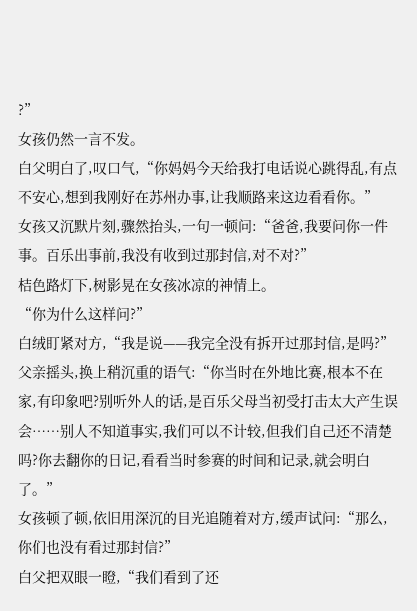?”
女孩仍然一言不发。
白父明白了,叹口气,“你妈妈今天给我打电话说心跳得乱,有点不安心,想到我刚好在苏州办事,让我顺路来这边看看你。”
女孩又沉默片刻,骤然抬头,一句一顿问:“爸爸,我要问你一件事。百乐出事前,我没有收到过那封信,对不对?”
桔色路灯下,树影晃在女孩冰凉的神情上。
“你为什么这样问?”
白绒盯紧对方,“我是说——我完全没有拆开过那封信,是吗?”
父亲摇头,换上稍沉重的语气:“你当时在外地比赛,根本不在家,有印象吧?别听外人的话,是百乐父母当初受打击太大产生误会……别人不知道事实,我们可以不计较,但我们自己还不清楚吗?你去翻你的日记,看看当时参赛的时间和记录,就会明白了。”
女孩顿了顿,依旧用深沉的目光追随着对方,缓声试问:“那么,你们也没有看过那封信?”
白父把双眼一瞪,“我们看到了还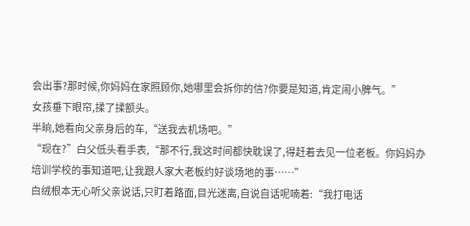会出事?那时候,你妈妈在家照顾你,她哪里会拆你的信?你要是知道,肯定闹小脾气。”
女孩垂下眼帘,揉了揉额头。
半晌,她看向父亲身后的车,“送我去机场吧。”
“现在?”白父低头看手表,“那不行,我这时间都快耽误了,得赶着去见一位老板。你妈妈办培训学校的事知道吧,让我跟人家大老板约好谈场地的事……”
白绒根本无心听父亲说话,只盯着路面,目光迷离,自说自话呢喃着:“我打电话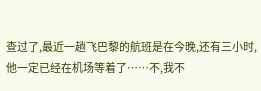查过了,最近一趟飞巴黎的航班是在今晚,还有三小时,他一定已经在机场等着了……不,我不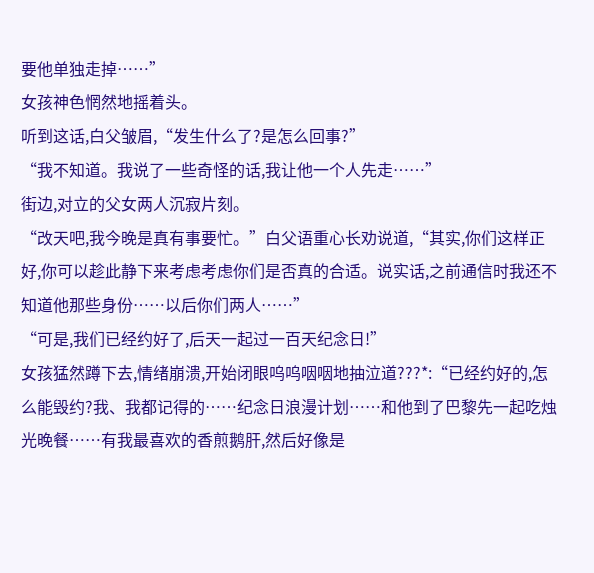要他单独走掉……”
女孩神色惘然地摇着头。
听到这话,白父皱眉,“发生什么了?是怎么回事?”
“我不知道。我说了一些奇怪的话,我让他一个人先走……”
街边,对立的父女两人沉寂片刻。
“改天吧,我今晚是真有事要忙。”白父语重心长劝说道,“其实,你们这样正好,你可以趁此静下来考虑考虑你们是否真的合适。说实话,之前通信时我还不知道他那些身份……以后你们两人……”
“可是,我们已经约好了,后天一起过一百天纪念日!”
女孩猛然蹲下去,情绪崩溃,开始闭眼呜呜咽咽地抽泣道???*:“已经约好的,怎么能毁约?我、我都记得的……纪念日浪漫计划……和他到了巴黎先一起吃烛光晚餐……有我最喜欢的香煎鹅肝,然后好像是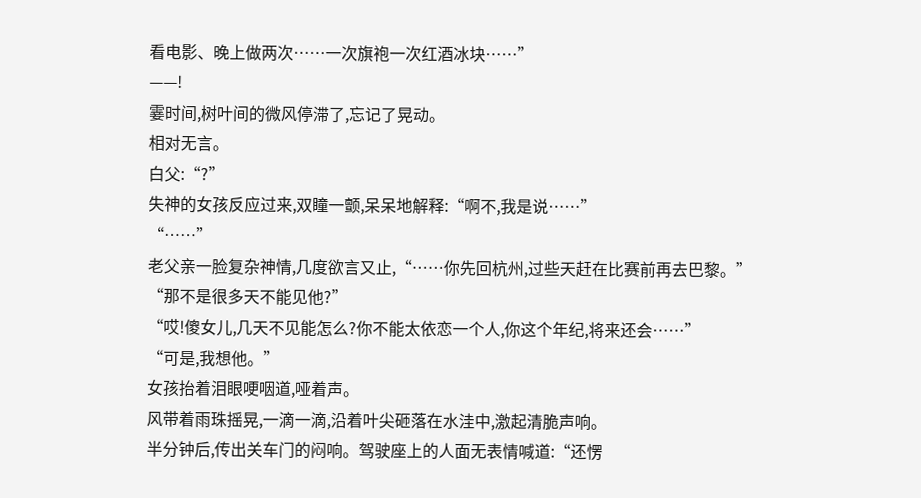看电影、晚上做两次……一次旗袍一次红酒冰块……”
——!
霎时间,树叶间的微风停滞了,忘记了晃动。
相对无言。
白父:“?”
失神的女孩反应过来,双瞳一颤,呆呆地解释:“啊不,我是说……”
“……”
老父亲一脸复杂神情,几度欲言又止,“……你先回杭州,过些天赶在比赛前再去巴黎。”
“那不是很多天不能见他?”
“哎!傻女儿,几天不见能怎么?你不能太依恋一个人,你这个年纪,将来还会……”
“可是,我想他。”
女孩抬着泪眼哽咽道,哑着声。
风带着雨珠摇晃,一滴一滴,沿着叶尖砸落在水洼中,激起清脆声响。
半分钟后,传出关车门的闷响。驾驶座上的人面无表情喊道:“还愣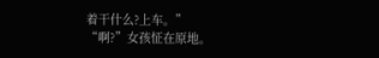着干什么?上车。”
“啊?”女孩怔在原地。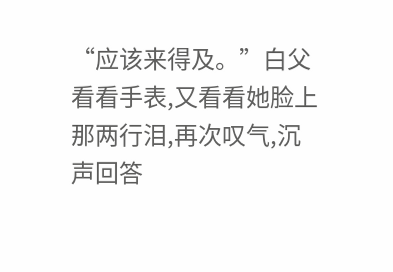“应该来得及。”白父看看手表,又看看她脸上那两行泪,再次叹气,沉声回答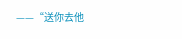——“送你去他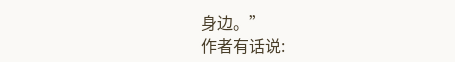身边。”
作者有话说: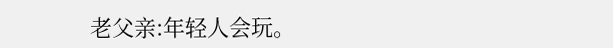老父亲:年轻人会玩。